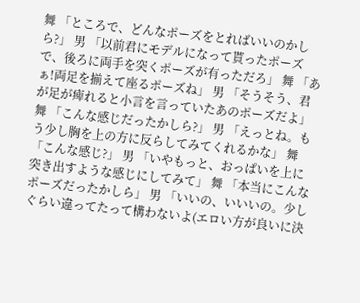舞 「ところで、どんなポーズをとればいいのかしら?」 男 「以前君にモデルになって貰ったポーズで、後ろに両手を突くポーズが有っただろ」 舞 「あぁ!両足を揃えて座るポーズね」 男 「そうそう、君が足が痺れると小言を言っていたあのポーズだよ」 舞 「こんな感じだったかしら?」 男 「えっとね。もう少し胸を上の方に反らしてみてくれるかな」 舞 「こんな感じ?」 男 「いやもっと、おっぱいを上に突き出すような感じにしてみて」 舞 「本当にこんなポーズだったかしら」 男 「いいの、いいいの。少しぐらい違ってたって構わないよ(エロい方が良いに決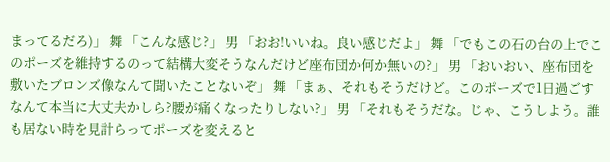まってるだろ)」 舞 「こんな感じ?」 男 「おお!いいね。良い感じだよ」 舞 「でもこの石の台の上でこのポーズを維持するのって結構大変そうなんだけど座布団か何か無いの?」 男 「おいおい、座布団を敷いたブロンズ像なんて聞いたことないぞ」 舞 「まぁ、それもそうだけど。このポーズで1日過ごすなんて本当に大丈夫かしら?腰が痛くなったりしない?」 男 「それもそうだな。じゃ、こうしよう。誰も居ない時を見計らってポーズを変えると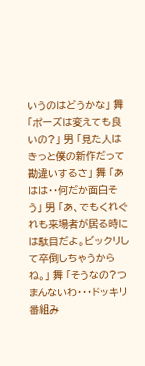いうのはどうかな」 舞 「ポーズは変えても良いの?」 男 「見た人はきっと僕の新作だって勘違いするさ」 舞 「あはは・・何だか面白そう」 男 「あ、でもくれぐれも来場者が居る時には駄目だよ。ビックリして卒倒しちゃうからね。」 舞 「そうなの?つまんないわ・・・ドッキリ番組み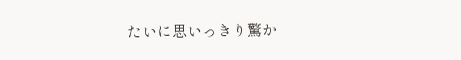たいに思いっきり驚か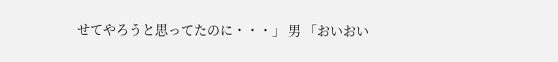せてやろうと思ってたのに・・・」 男 「おいおい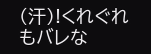(汗)!くれぐれもバレな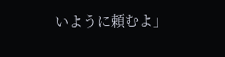いように頼むよ」